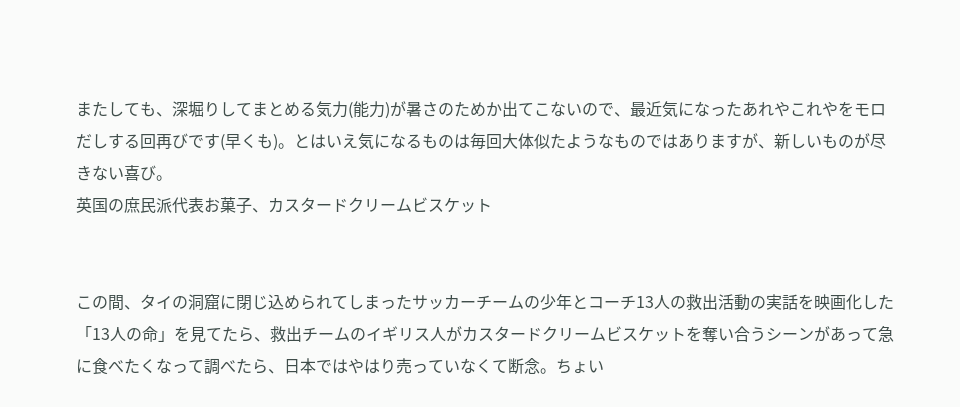またしても、深堀りしてまとめる気力(能力)が暑さのためか出てこないので、最近気になったあれやこれやをモロだしする回再びです(早くも)。とはいえ気になるものは毎回大体似たようなものではありますが、新しいものが尽きない喜び。
英国の庶民派代表お菓子、カスタードクリームビスケット


この間、タイの洞窟に閉じ込められてしまったサッカーチームの少年とコーチ13人の救出活動の実話を映画化した「13人の命」を見てたら、救出チームのイギリス人がカスタードクリームビスケットを奪い合うシーンがあって急に食べたくなって調べたら、日本ではやはり売っていなくて断念。ちょい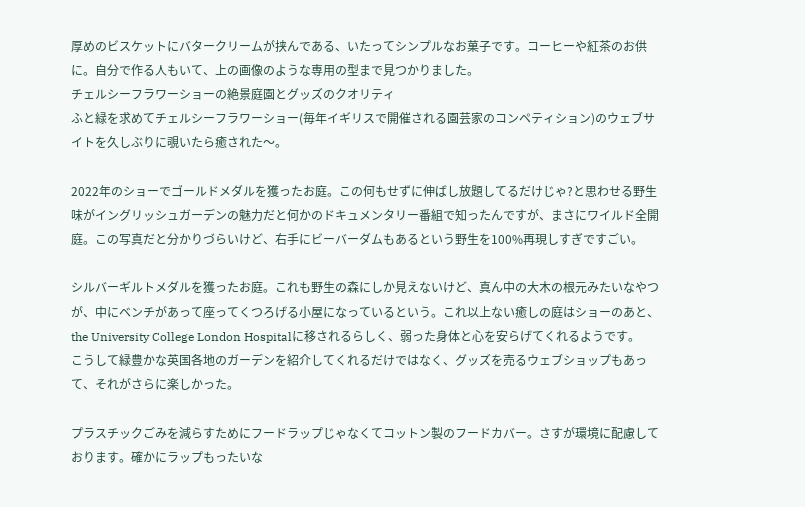厚めのビスケットにバタークリームが挟んである、いたってシンプルなお菓子です。コーヒーや紅茶のお供に。自分で作る人もいて、上の画像のような専用の型まで見つかりました。
チェルシーフラワーショーの絶景庭園とグッズのクオリティ
ふと緑を求めてチェルシーフラワーショー(毎年イギリスで開催される園芸家のコンペティション)のウェブサイトを久しぶりに覗いたら癒された〜。

2022年のショーでゴールドメダルを獲ったお庭。この何もせずに伸ばし放題してるだけじゃ?と思わせる野生味がイングリッシュガーデンの魅力だと何かのドキュメンタリー番組で知ったんですが、まさにワイルド全開庭。この写真だと分かりづらいけど、右手にビーバーダムもあるという野生を100%再現しすぎですごい。

シルバーギルトメダルを獲ったお庭。これも野生の森にしか見えないけど、真ん中の大木の根元みたいなやつが、中にベンチがあって座ってくつろげる小屋になっているという。これ以上ない癒しの庭はショーのあと、the University College London Hospitalに移されるらしく、弱った身体と心を安らげてくれるようです。
こうして緑豊かな英国各地のガーデンを紹介してくれるだけではなく、グッズを売るウェブショップもあって、それがさらに楽しかった。

プラスチックごみを減らすためにフードラップじゃなくてコットン製のフードカバー。さすが環境に配慮しております。確かにラップもったいな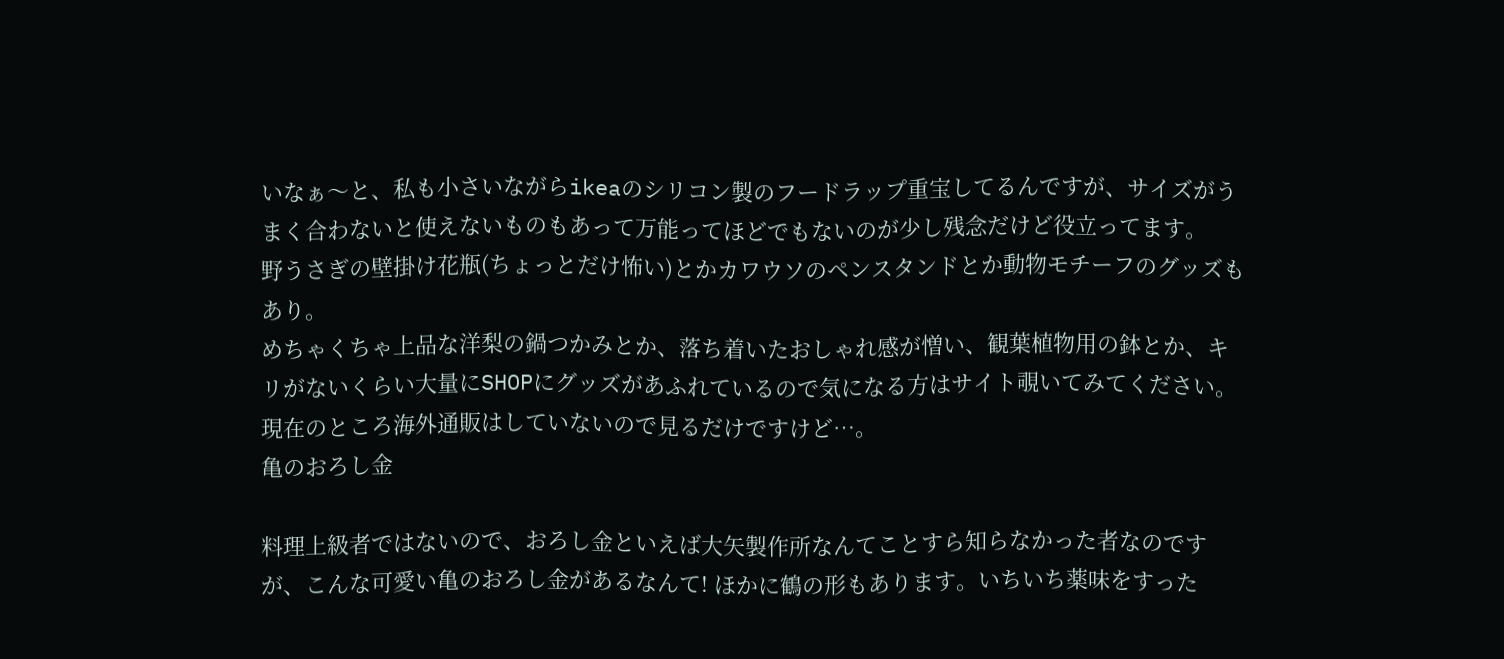いなぁ〜と、私も小さいながらikeaのシリコン製のフードラップ重宝してるんですが、サイズがうまく合わないと使えないものもあって万能ってほどでもないのが少し残念だけど役立ってます。
野うさぎの壁掛け花瓶(ちょっとだけ怖い)とかカワウソのペンスタンドとか動物モチーフのグッズもあり。
めちゃくちゃ上品な洋梨の鍋つかみとか、落ち着いたおしゃれ感が憎い、観葉植物用の鉢とか、キリがないくらい大量にSHOPにグッズがあふれているので気になる方はサイト覗いてみてください。現在のところ海外通販はしていないので見るだけですけど…。
亀のおろし金

料理上級者ではないので、おろし金といえば大矢製作所なんてことすら知らなかった者なのですが、こんな可愛い亀のおろし金があるなんて! ほかに鶴の形もあります。いちいち薬味をすった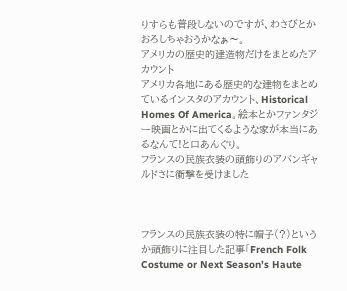りすらも普段しないのですが、わさびとかおろしちゃおうかなぁ〜。
アメリカの歴史的建造物だけをまとめたアカウント
アメリカ各地にある歴史的な建物をまとめているインスタのアカウント、Historical Homes Of America。絵本とかファンタジー映画とかに出てくるような家が本当にあるなんて!と口あんぐり。
フランスの民族衣装の頭飾りのアバンギャルドさに衝撃を受けました



フランスの民族衣装の特に帽子(?)というか頭飾りに注目した記事「French Folk Costume or Next Season’s Haute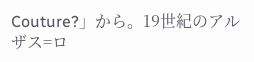Couture?」から。19世紀のアルザス=ロ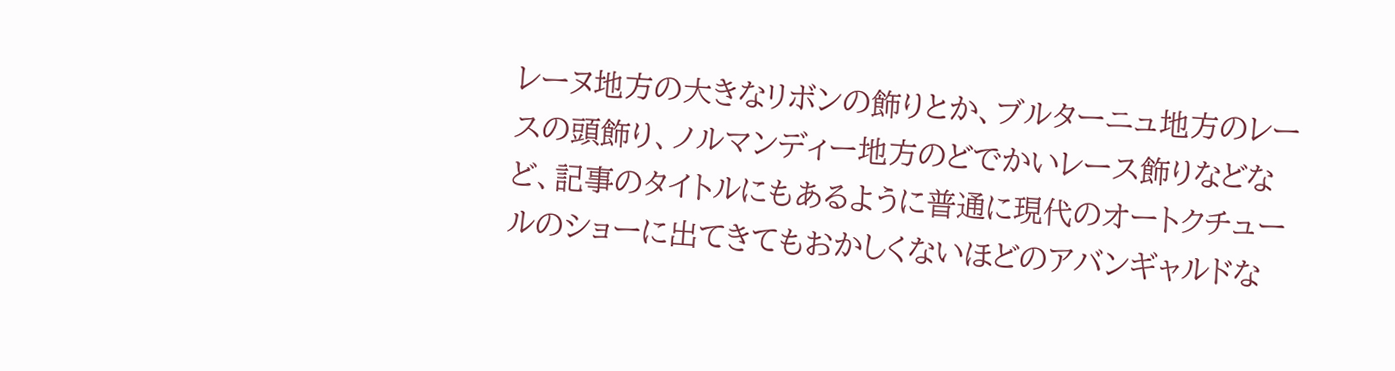レーヌ地方の大きなリボンの飾りとか、ブルターニュ地方のレースの頭飾り、ノルマンディー地方のどでかいレース飾りなどなど、記事のタイトルにもあるように普通に現代のオートクチュールのショーに出てきてもおかしくないほどのアバンギャルドな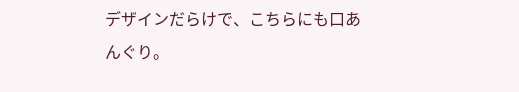デザインだらけで、こちらにも口あんぐり。